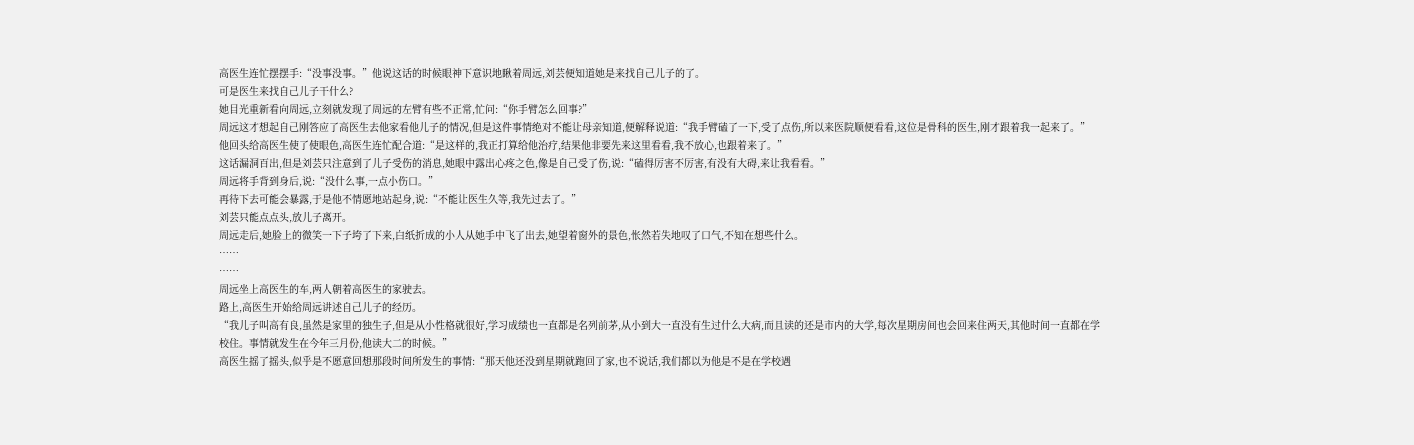高医生连忙摆摆手:“没事没事。”他说这话的时候眼神下意识地瞅着周远,刘芸便知道她是来找自己儿子的了。
可是医生来找自己儿子干什么?
她目光重新看向周远,立刻就发现了周远的左臂有些不正常,忙问:“你手臂怎么回事?”
周远这才想起自己刚答应了高医生去他家看他儿子的情况,但是这件事情绝对不能让母亲知道,便解释说道:“我手臂磕了一下,受了点伤,所以来医院顺便看看,这位是骨科的医生,刚才跟着我一起来了。”
他回头给高医生使了使眼色,高医生连忙配合道:“是这样的,我正打算给他治疗,结果他非要先来这里看看,我不放心,也跟着来了。”
这话漏洞百出,但是刘芸只注意到了儿子受伤的消息,她眼中露出心疼之色,像是自己受了伤,说:“磕得厉害不厉害,有没有大碍,来让我看看。”
周远将手背到身后,说:“没什么事,一点小伤口。”
再待下去可能会暴露,于是他不情愿地站起身,说:“不能让医生久等,我先过去了。”
刘芸只能点点头,放儿子离开。
周远走后,她脸上的微笑一下子垮了下来,白纸折成的小人从她手中飞了出去,她望着窗外的景色,怅然若失地叹了口气,不知在想些什么。
……
……
周远坐上高医生的车,两人朝着高医生的家驶去。
路上,高医生开始给周远讲述自己儿子的经历。
“我儿子叫高有良,虽然是家里的独生子,但是从小性格就很好,学习成绩也一直都是名列前茅,从小到大一直没有生过什么大病,而且读的还是市内的大学,每次星期房间也会回来住两天,其他时间一直都在学校住。事情就发生在今年三月份,他读大二的时候。”
高医生摇了摇头,似乎是不愿意回想那段时间所发生的事情:“那天他还没到星期就跑回了家,也不说话,我们都以为他是不是在学校遇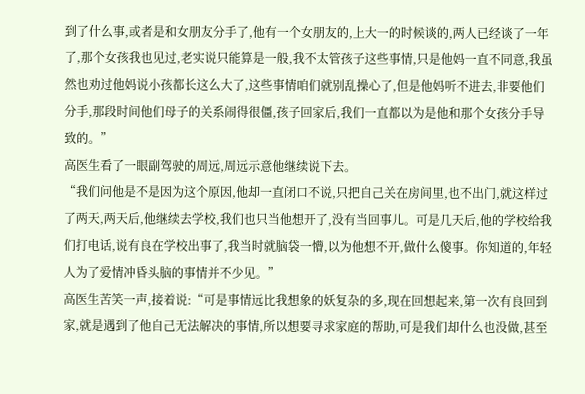到了什么事,或者是和女朋友分手了,他有一个女朋友的,上大一的时候谈的,两人已经谈了一年了,那个女孩我也见过,老实说只能算是一般,我不太管孩子这些事情,只是他妈一直不同意,我虽然也劝过他妈说小孩都长这么大了,这些事情咱们就别乱操心了,但是他妈听不进去,非要他们分手,那段时间他们母子的关系闹得很僵,孩子回家后,我们一直都以为是他和那个女孩分手导致的。”
高医生看了一眼副驾驶的周远,周远示意他继续说下去。
“我们问他是不是因为这个原因,他却一直闭口不说,只把自己关在房间里,也不出门,就这样过了两天,两天后,他继续去学校,我们也只当他想开了,没有当回事儿。可是几天后,他的学校给我们打电话,说有良在学校出事了,我当时就脑袋一懵,以为他想不开,做什么傻事。你知道的,年轻人为了爱情冲昏头脑的事情并不少见。”
高医生苦笑一声,接着说:“可是事情远比我想象的妖复杂的多,现在回想起来,第一次有良回到家,就是遇到了他自己无法解决的事情,所以想要寻求家庭的帮助,可是我们却什么也没做,甚至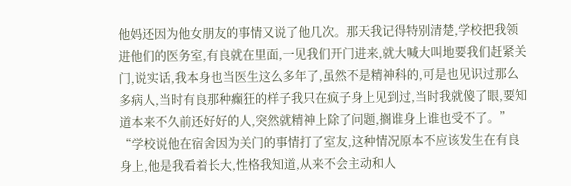他妈还因为他女朋友的事情又说了他几次。那天我记得特别清楚,学校把我领进他们的医务室,有良就在里面,一见我们开门进来,就大喊大叫地要我们赶紧关门,说实话,我本身也当医生这么多年了,虽然不是精神科的,可是也见识过那么多病人,当时有良那种癫狂的样子我只在疯子身上见到过,当时我就傻了眼,要知道本来不久前还好好的人,突然就精神上除了问题,搁谁身上谁也受不了。”
“学校说他在宿舍因为关门的事情打了室友,这种情况原本不应该发生在有良身上,他是我看着长大,性格我知道,从来不会主动和人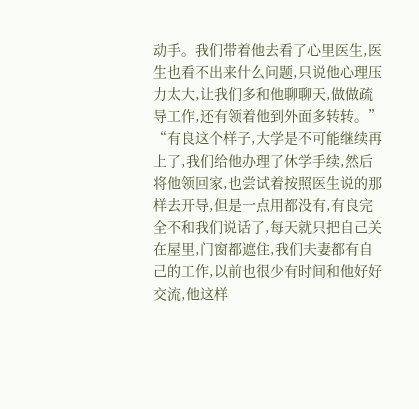动手。我们带着他去看了心里医生,医生也看不出来什么问题,只说他心理压力太大,让我们多和他聊聊天,做做疏导工作,还有领着他到外面多转转。”
“有良这个样子,大学是不可能继续再上了,我们给他办理了休学手续,然后将他领回家,也尝试着按照医生说的那样去开导,但是一点用都没有,有良完全不和我们说话了,每天就只把自己关在屋里,门窗都遮住,我们夫妻都有自己的工作,以前也很少有时间和他好好交流,他这样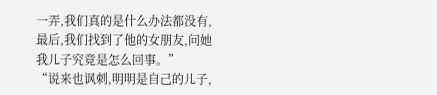一弄,我们真的是什么办法都没有,最后,我们找到了他的女朋友,问她我儿子究竟是怎么回事。”
“说来也讽刺,明明是自己的儿子,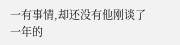一有事情,却还没有他刚谈了一年的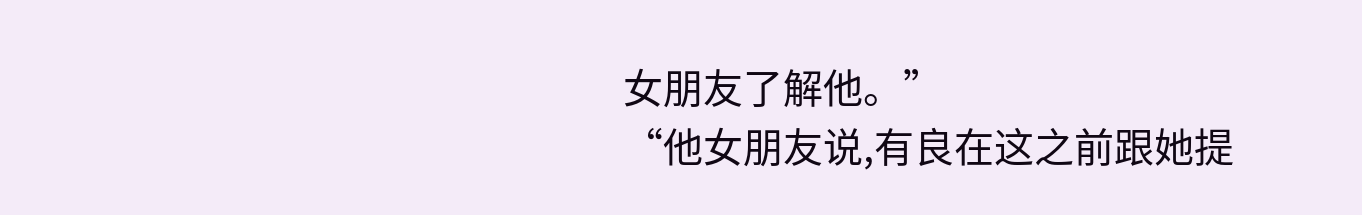女朋友了解他。”
“他女朋友说,有良在这之前跟她提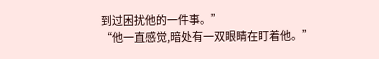到过困扰他的一件事。”
“他一直感觉,暗处有一双眼睛在盯着他。”